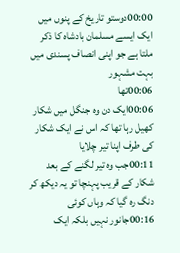00:00دوستو تاریخ کے پنوں میں ایک ایسے مسلمان بادشاہ کا ذکر ملتا ہے جو اپنی انصاف پسندی میں بہت مشہور
00:06تھا
00:06ایک دن وہ جنگل میں شکار کھیل رہا تھا کہ اس نے ایک شکار کی طرف اپنا تیر چلایا
00:11جب وہ تیر لگنے کے بعد شکار کے قریب پہنچا تو یہ دیکھ کر دنگ رہ گیا کہ وہاں کوئی
00:16جانور نہیں بلکہ ایک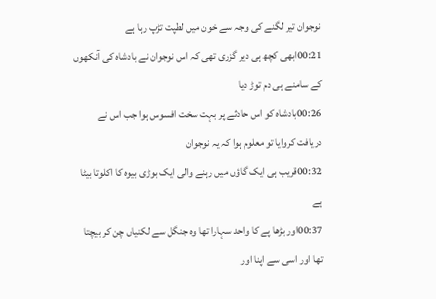نوجوان تیر لگنے کی وجہ سے خون میں لطپت تڑپ رہا ہے
00:21ابھی کچھ ہی دیر گزری تھی کہ اس نوجوان نے بادشاہ کی آنکھوں کے سامنے ہی دم توڑ دیا
00:26بادشاہ کو اس حادثے پر بہت سخت افسوس ہوا جب اس نے دریافت کروایا تو معلوم ہوا کہ یہ نوجوان
00:32قریب ہی ایک گاؤں میں رہنے والی ایک بوڑی بیوہ کا اکلوتا بیٹا ہے
00:37اور بڑھا پے کا واحد سہارا تھا وہ جنگل سے لکنیاں چن کر بیچتا تھا اور اسی سے اپنا اور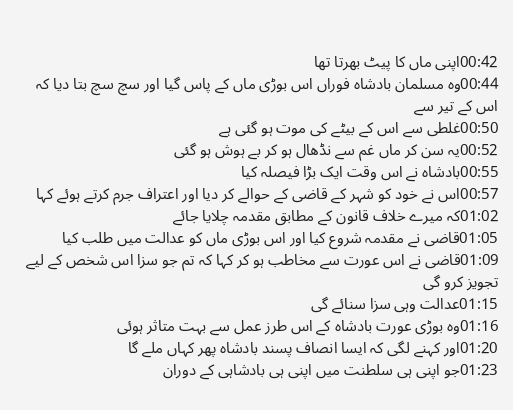00:42اپنی ماں کا پیٹ بھرتا تھا
00:44وہ مسلمان بادشاہ فوراں اس بوڑی ماں کے پاس گیا اور سچ سچ بتا دیا کہ اس کے تیر سے
00:50غلطی سے اس کے بیٹے کی موت ہو گئی ہے
00:52یہ سن کر ماں غم سے نڈھال ہو کر بے ہوش ہو گئی
00:55بادشاہ نے اس وقت ایک بڑا فیصلہ کیا
00:57اس نے خود کو شہر کے قاضی کے حوالے کر دیا اور اعتراف جرم کرتے ہوئے کہا
01:02کہ میرے خلاف قانون کے مطابق مقدمہ چلایا جائے
01:05قاضی نے مقدمہ شروع کیا اور اس بوڑی ماں کو عدالت میں طلب کیا
01:09قاضی نے اس عورت سے مخاطب ہو کر کہا کہ تم جو سزا اس شخص کے لیے تجویز کرو گی
01:15عدالت وہی سزا سنائے گی
01:16وہ بوڑی عورت بادشاہ کے اس طرز عمل سے بہت متاثر ہوئی
01:20اور کہنے لگی کہ ایسا انصاف پسند بادشاہ پھر کہاں ملے گا
01:23جو اپنی ہی سلطنت میں اپنی ہی بادشاہی کے دوران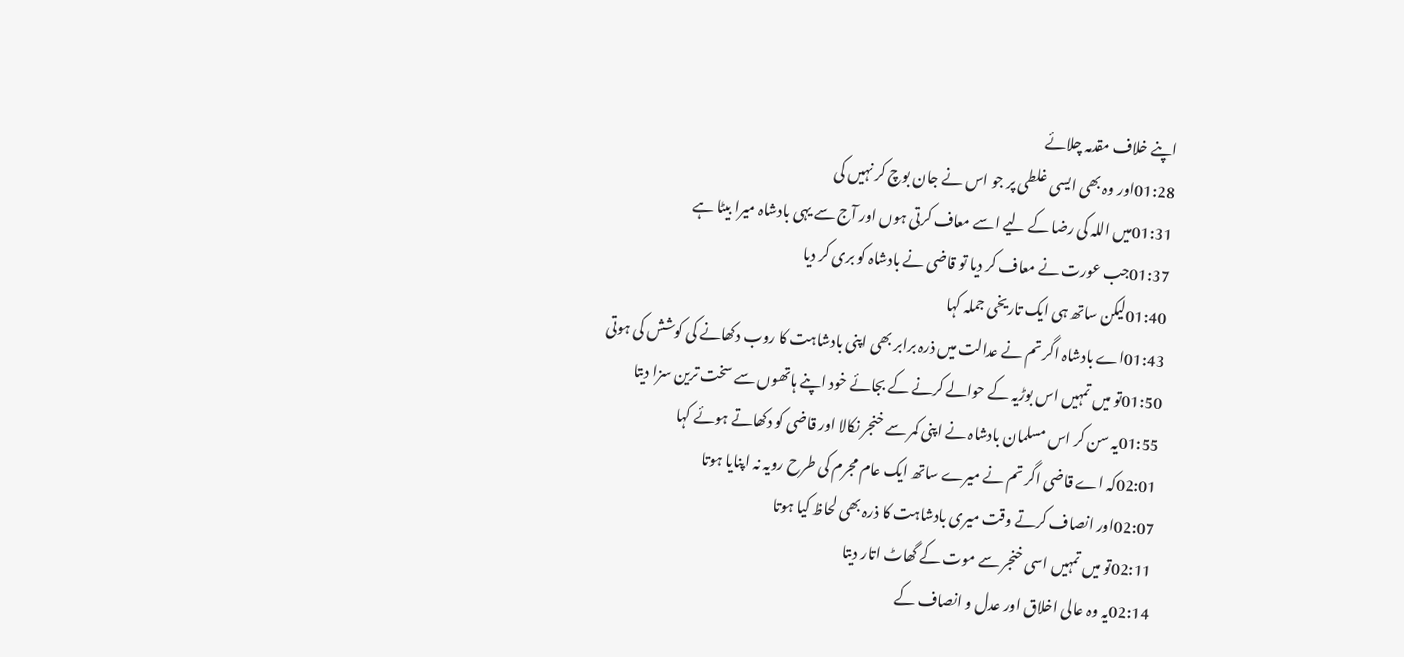اپنے خلاف مقدمہ چلائے
01:28اور وہ بھی ایسی غلطی پر جو اس نے جان بوچ کر نہیں کی
01:31میں اللہ کی رضا کے لیے اسے معاف کرتی ہوں اور آج سے یہی بادشاہ میرا بیٹا ہے
01:37جب عورت نے معاف کر دیا تو قاضی نے بادشاہ کو بری کر دیا
01:40لیکن ساتھ ہی ایک تاریخی جملہ کہا
01:43اے بادشاہ اگر تم نے عدالت میں ذرہ برابر بھی اپنی بادشاہت کا روب دکھانے کی کوشش کی ہوتی
01:50تو میں تمہیں اس بوڑیہ کے حوالے کرنے کے بجائے خود اپنے ہاتھوں سے سخت ترین سزا دیتا
01:55یہ سن کر اس مسلمان بادشاہ نے اپنی کمر سے خنجر نکالا اور قاضی کو دکھاتے ہوئے کہا
02:01کہ اے قاضی اگر تم نے میرے ساتھ ایک عام مجرم کی طرح رویہ نہ اپنایا ہوتا
02:07اور انصاف کرتے وقت میری بادشاہت کا ذرہ بھی لحاظ کیا ہوتا
02:11تو میں تمہیں اسی خنجر سے موت کے گھاٹ اتار دیتا
02:14یہ وہ عالی اخلاق اور عدل و انصاف کے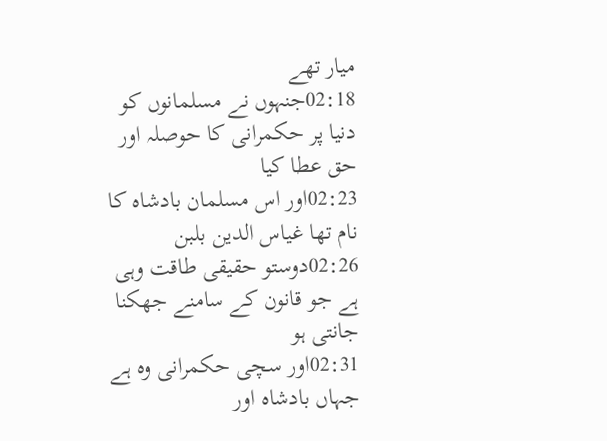میار تھے
02:18جنہوں نے مسلمانوں کو دنیا پر حکمرانی کا حوصلہ اور حق عطا کیا
02:23اور اس مسلمان بادشاہ کا نام تھا غیاس الدین بلبن
02:26دوستو حقیقی طاقت وہی ہے جو قانون کے سامنے جھکنا جانتی ہو
02:31اور سچی حکمرانی وہ ہے جہاں بادشاہ اور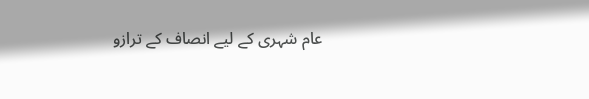عام شہری کے لیے انصاف کے ترازو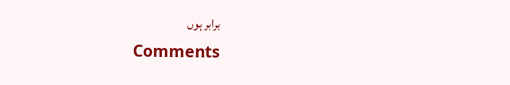برابر ہوں
Comments